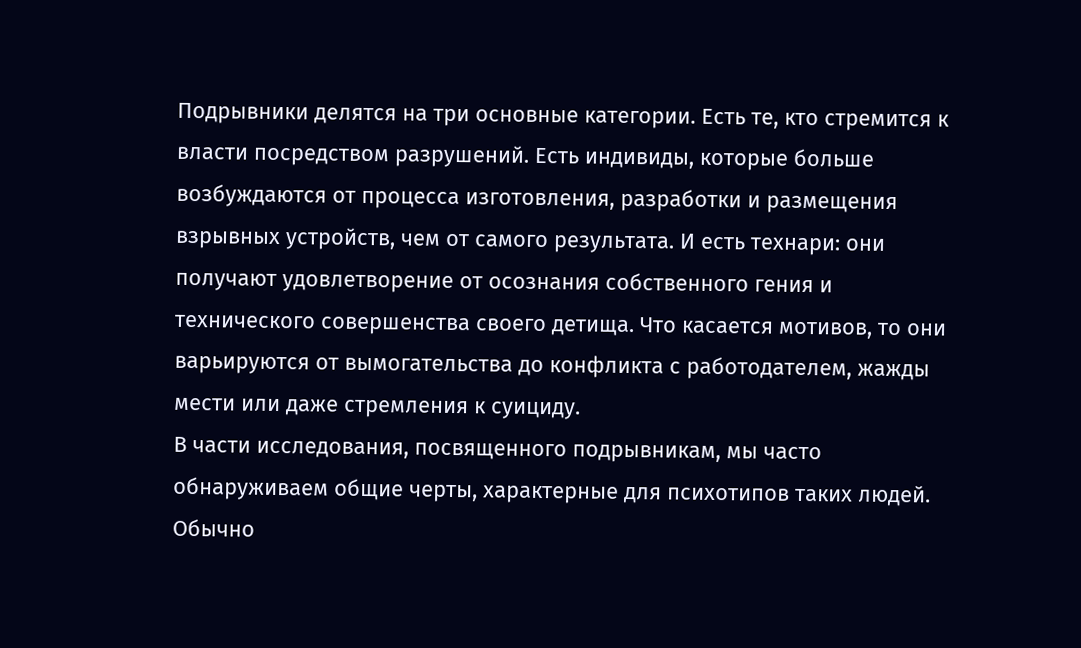Подрывники делятся на три основные категории. Есть те, кто стремится к власти посредством разрушений. Есть индивиды, которые больше возбуждаются от процесса изготовления, разработки и размещения взрывных устройств, чем от самого результата. И есть технари: они получают удовлетворение от осознания собственного гения и технического совершенства своего детища. Что касается мотивов, то они варьируются от вымогательства до конфликта с работодателем, жажды мести или даже стремления к суициду.
В части исследования, посвященного подрывникам, мы часто обнаруживаем общие черты, характерные для психотипов таких людей. Обычно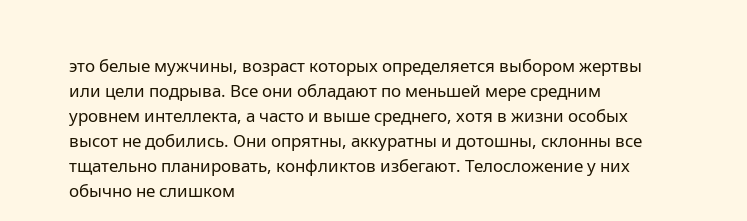это белые мужчины, возраст которых определяется выбором жертвы или цели подрыва. Все они обладают по меньшей мере средним уровнем интеллекта, а часто и выше среднего, хотя в жизни особых высот не добились. Они опрятны, аккуратны и дотошны, склонны все тщательно планировать, конфликтов избегают. Телосложение у них обычно не слишком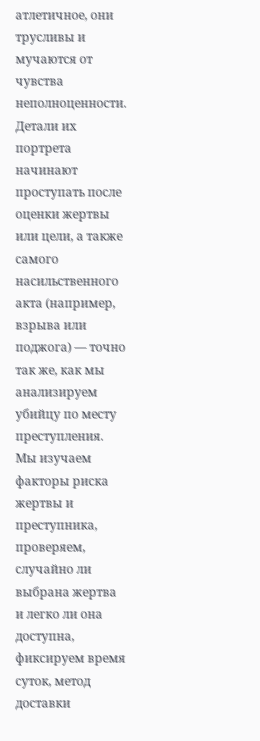атлетичное, они трусливы и мучаются от чувства неполноценности. Детали их портрета начинают проступать после оценки жертвы или цели, а также самого насильственного акта (например, взрыва или поджога) — точно так же, как мы анализируем убийцу по месту преступления. Мы изучаем факторы риска жертвы и преступника, проверяем, случайно ли выбрана жертва и легко ли она доступна, фиксируем время суток, метод доставки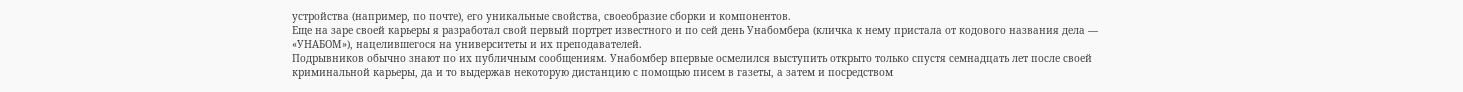устройства (например, по почте), его уникальные свойства, своеобразие сборки и компонентов.
Еще на заре своей карьеры я разработал свой первый портрет известного и по сей день Унабомбера (кличка к нему пристала от кодового названия дела — «УНАБОМ»), нацелившегося на университеты и их преподавателей.
Подрывников обычно знают по их публичным сообщениям. Унабомбер впервые осмелился выступить открыто только спустя семнадцать лет после своей криминальной карьеры, да и то выдержав некоторую дистанцию с помощью писем в газеты, а затем и посредством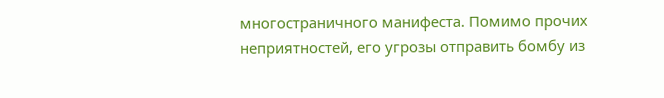многостраничного манифеста. Помимо прочих неприятностей, его угрозы отправить бомбу из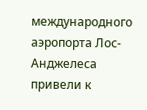международного аэропорта Лос-Анджелеса привели к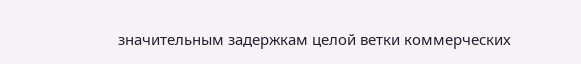значительным задержкам целой ветки коммерческих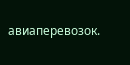авиаперевозок.